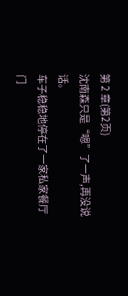第 2 章(第2页)
沈南森只是“嗯”了一声,再没说话。
车子稳稳地停在了一家私家餐厅门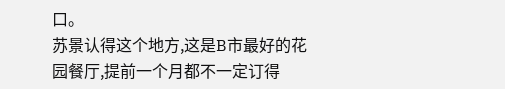口。
苏景认得这个地方,这是B市最好的花园餐厅,提前一个月都不一定订得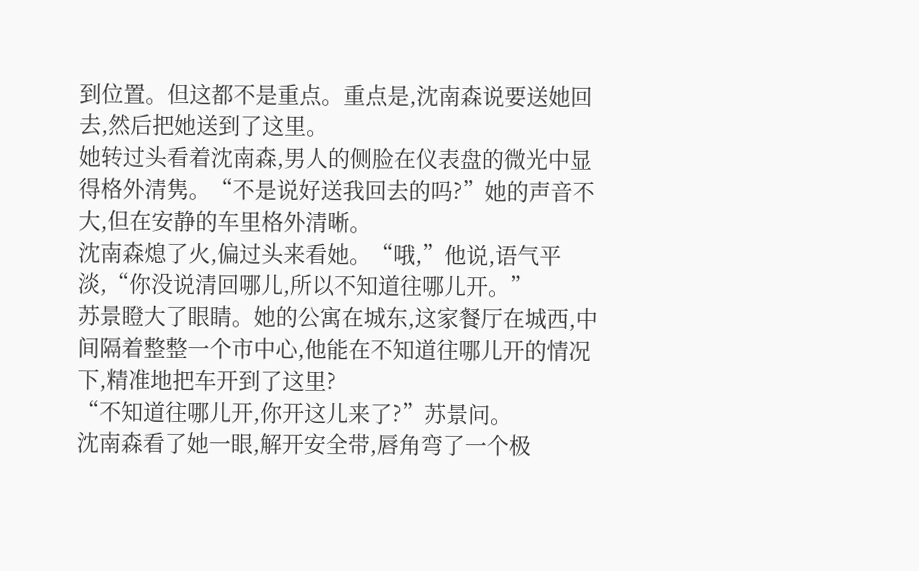到位置。但这都不是重点。重点是,沈南森说要送她回去,然后把她送到了这里。
她转过头看着沈南森,男人的侧脸在仪表盘的微光中显得格外清隽。“不是说好送我回去的吗?”她的声音不大,但在安静的车里格外清晰。
沈南森熄了火,偏过头来看她。“哦,”他说,语气平淡,“你没说清回哪儿,所以不知道往哪儿开。”
苏景瞪大了眼睛。她的公寓在城东,这家餐厅在城西,中间隔着整整一个市中心,他能在不知道往哪儿开的情况下,精准地把车开到了这里?
“不知道往哪儿开,你开这儿来了?”苏景问。
沈南森看了她一眼,解开安全带,唇角弯了一个极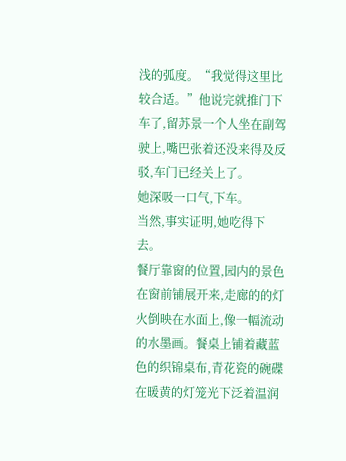浅的弧度。“我觉得这里比较合适。”他说完就推门下车了,留苏景一个人坐在副驾驶上,嘴巴张着还没来得及反驳,车门已经关上了。
她深吸一口气,下车。
当然,事实证明,她吃得下去。
餐厅靠窗的位置,园内的景色在窗前铺展开来,走廊的的灯火倒映在水面上,像一幅流动的水墨画。餐桌上铺着藏蓝色的织锦桌布,青花瓷的碗碟在暖黄的灯笼光下泛着温润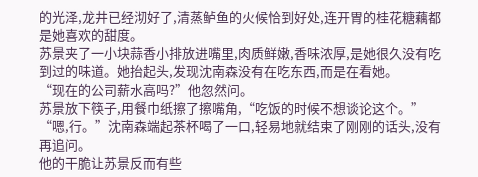的光泽,龙井已经沏好了,清蒸鲈鱼的火候恰到好处,连开胃的桂花糖藕都是她喜欢的甜度。
苏景夹了一小块蒜香小排放进嘴里,肉质鲜嫩,香味浓厚,是她很久没有吃到过的味道。她抬起头,发现沈南森没有在吃东西,而是在看她。
“现在的公司薪水高吗?”他忽然问。
苏景放下筷子,用餐巾纸擦了擦嘴角,“吃饭的时候不想谈论这个。”
“嗯,行。”沈南森端起茶杯喝了一口,轻易地就结束了刚刚的话头,没有再追问。
他的干脆让苏景反而有些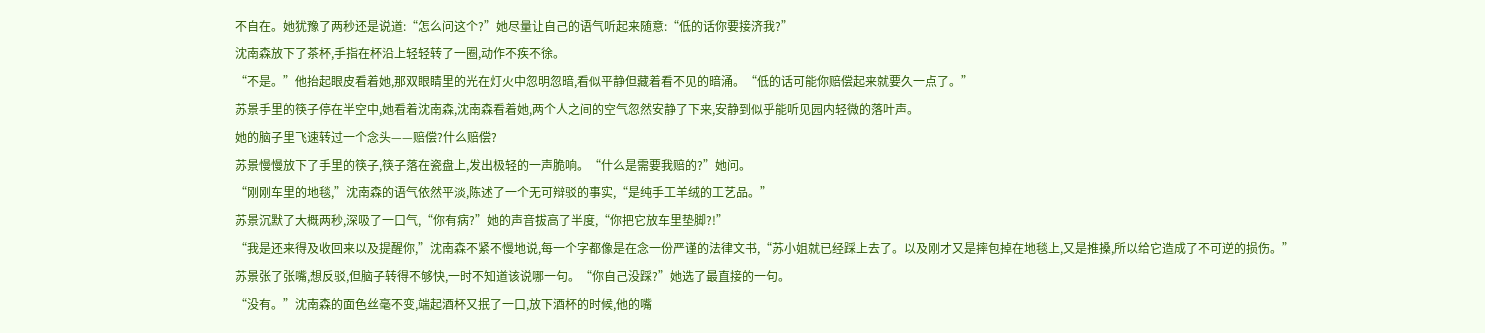不自在。她犹豫了两秒还是说道:“怎么问这个?”她尽量让自己的语气听起来随意:“低的话你要接济我?”
沈南森放下了茶杯,手指在杯沿上轻轻转了一圈,动作不疾不徐。
“不是。”他抬起眼皮看着她,那双眼睛里的光在灯火中忽明忽暗,看似平静但藏着看不见的暗涌。“低的话可能你赔偿起来就要久一点了。”
苏景手里的筷子停在半空中,她看着沈南森,沈南森看着她,两个人之间的空气忽然安静了下来,安静到似乎能听见园内轻微的落叶声。
她的脑子里飞速转过一个念头——赔偿?什么赔偿?
苏景慢慢放下了手里的筷子,筷子落在瓷盘上,发出极轻的一声脆响。“什么是需要我赔的?”她问。
“刚刚车里的地毯,”沈南森的语气依然平淡,陈述了一个无可辩驳的事实,“是纯手工羊绒的工艺品。”
苏景沉默了大概两秒,深吸了一口气,“你有病?”她的声音拔高了半度,“你把它放车里垫脚?!”
“我是还来得及收回来以及提醒你,”沈南森不紧不慢地说,每一个字都像是在念一份严谨的法律文书,“苏小姐就已经踩上去了。以及刚才又是摔包掉在地毯上,又是推搡,所以给它造成了不可逆的损伤。”
苏景张了张嘴,想反驳,但脑子转得不够快,一时不知道该说哪一句。“你自己没踩?”她选了最直接的一句。
“没有。”沈南森的面色丝毫不变,端起酒杯又抿了一口,放下酒杯的时候,他的嘴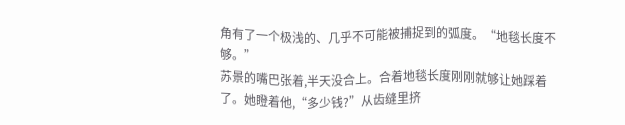角有了一个极浅的、几乎不可能被捕捉到的弧度。“地毯长度不够。”
苏景的嘴巴张着,半天没合上。合着地毯长度刚刚就够让她踩着了。她瞪着他,“多少钱?”从齿缝里挤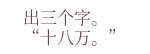出三个字。
“十八万。”